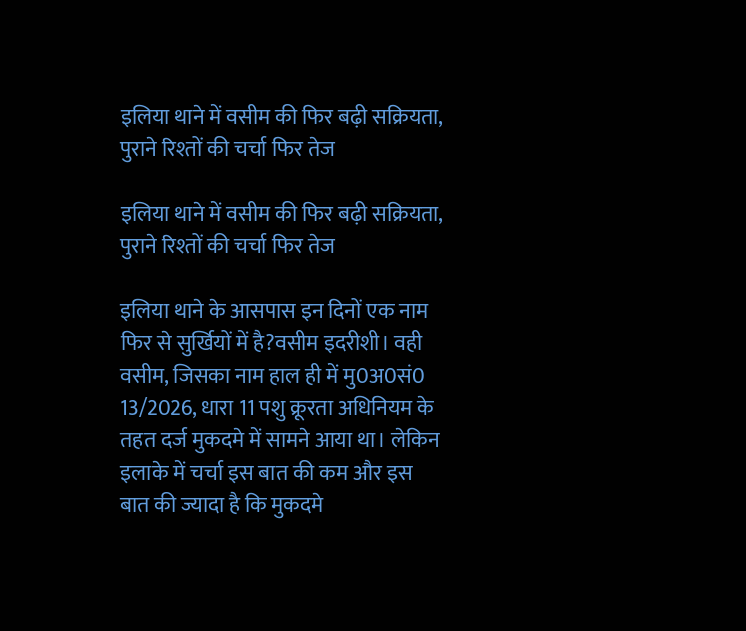इलिया थाने में वसीम की फिर बढ़ी सक्रियता, पुराने रिश्तों की चर्चा फिर तेज

इलिया थाने में वसीम की फिर बढ़ी सक्रियता, पुराने रिश्तों की चर्चा फिर तेज

इलिया थाने के आसपास इन दिनों एक नाम फिर से सुर्खियों में है?वसीम इदरीशी। वही वसीम, जिसका नाम हाल ही में मु0अ0सं0 13/2026, धारा 11 पशु क्रूरता अधिनियम के तहत दर्ज मुकदमे में सामने आया था। लेकिन इलाके में चर्चा इस बात की कम और इस बात की ज्यादा है कि मुकदमे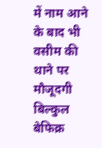में नाम आने के बाद भी वसीम की थाने पर मौजूदगी बिल्कुल बेफिक्र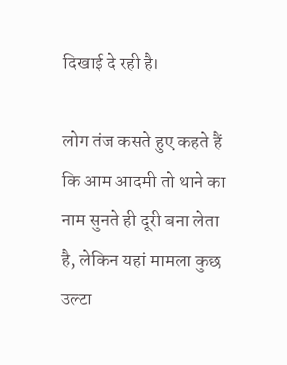दिखाई दे रही है।

लोग तंज कसते हुए कहते हैं कि आम आदमी तो थाने का नाम सुनते ही दूरी बना लेता है, लेकिन यहां मामला कुछ उल्टा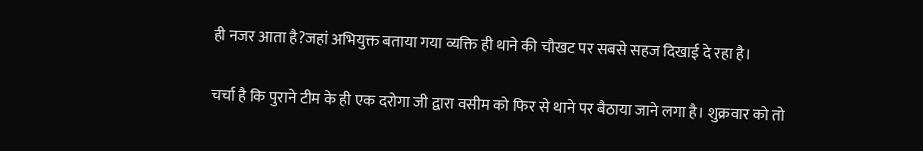ही नजर आता है?जहां अभियुक्त बताया गया व्यक्ति ही थाने की चौखट पर सबसे सहज दिखाई दे रहा है।

चर्चा है कि पुराने टीम के ही एक दरोगा जी द्वारा वसीम को फिर से थाने पर बैठाया जाने लगा है। शुक्रवार को तो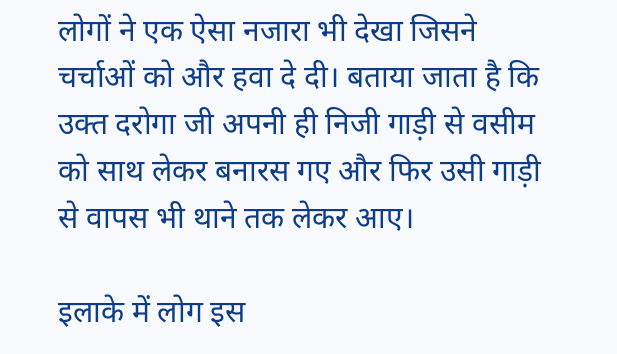लोगों ने एक ऐसा नजारा भी देखा जिसने चर्चाओं को और हवा दे दी। बताया जाता है कि उक्त दरोगा जी अपनी ही निजी गाड़ी से वसीम को साथ लेकर बनारस गए और फिर उसी गाड़ी से वापस भी थाने तक लेकर आए।

इलाके में लोग इस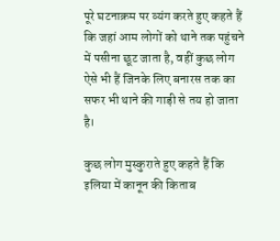पूरे घटनाक्रम पर व्यंग करते हुए कहते हैं कि जहां आम लोगों को थाने तक पहुंचने में पसीना छूट जाता है, वहीं कुछ लोग ऐसे भी हैं जिनके लिए बनारस तक का सफर भी थाने की गाड़ी से तय हो जाता है।

कुछ लोग मुस्कुराते हुए कहते हैं कि इलिया में कानून की किताब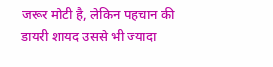जरूर मोटी है, लेकिन पहचान की डायरी शायद उससे भी ज्यादा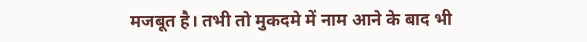मजबूत है। तभी तो मुकदमे में नाम आने के बाद भी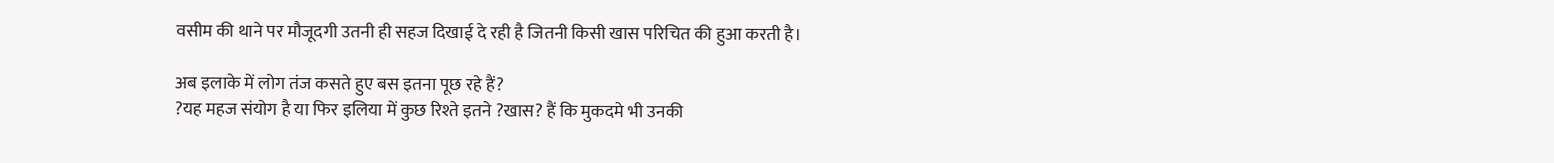वसीम की थाने पर मौजूदगी उतनी ही सहज दिखाई दे रही है जितनी किसी खास परिचित की हुआ करती है।

अब इलाके में लोग तंज कसते हुए बस इतना पूछ रहे हैं?
?यह महज संयोग है या फिर इलिया में कुछ रिश्ते इतने ?खास? हैं कि मुकदमे भी उनकी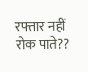रफ्तार नहीं रोक पाते??